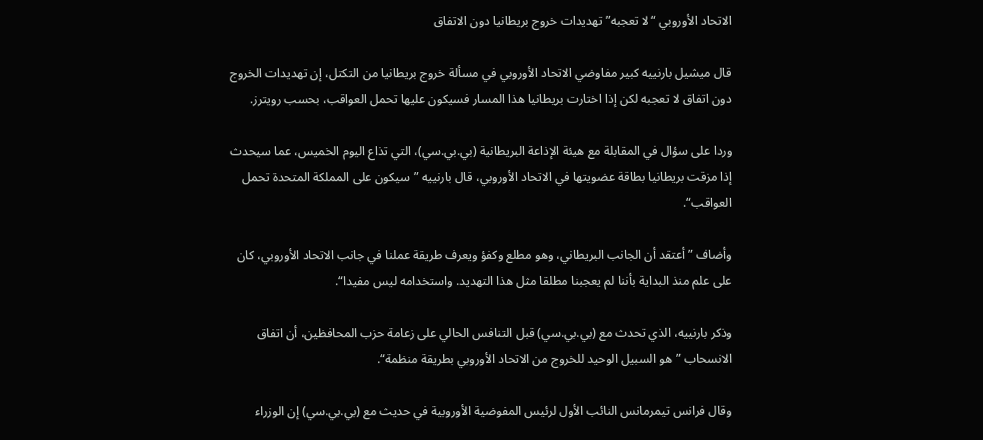الاتحاد الأوروبي “لا تعجبه” تهديدات خروج بريطانيا دون الاتفاق

قال ميشيل بارنييه كبير مفاوضي الاتحاد الأوروبي في مسألة خروج بريطانيا من التكتل، إن تهديدات الخروج دون اتفاق لا تعجبه لكن إذا اختارت بريطانيا هذا المسار فسيكون عليها تحمل العواقب، بحسب رويترز.

وردا على سؤال في المقابلة مع هيئة الإذاعة البريطانية (بي.بي.سي)، التي تذاع اليوم الخميس، عما سيحدث إذا مزقت بريطانيا بطاقة عضويتها في الاتحاد الأوروبي، قال بارنييه ”سيكون على المملكة المتحدة تحمل العواقب“.

وأضاف ”أعتقد أن الجانب البريطاني، وهو مطلع وكفؤ ويعرف طريقة عملنا في جانب الاتحاد الأوروبي، كان على علم منذ البداية بأننا لم يعجبنا مطلقا مثل هذا التهديد. واستخدامه ليس مفيدا“.

وذكر بارنييه، الذي تحدث مع (بي.بي.سي) قبل التنافس الحالي على زعامة حزب المحافظين، أن اتفاق الانسحاب ”هو السبيل الوحيد للخروج من الاتحاد الأوروبي بطريقة منظمة“.

وقال فرانس تيمرمانس النائب الأول لرئيس المفوضية الأوروبية في حديث مع (بي.بي.سي) إن الوزراء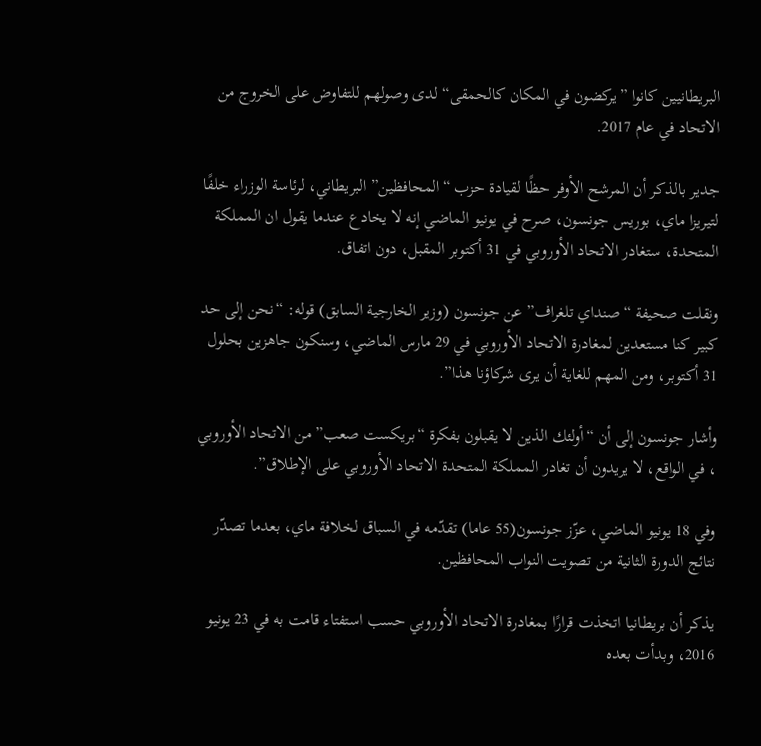البريطانيين كانوا ”يركضون في المكان كالحمقى“ لدى وصولهم للتفاوض على الخروج من الاتحاد في عام 2017.

جدير بالذكر أن المرشح الأوفر حظًا لقيادة حزب “المحافظين” البريطاني، لرئاسة الوزراء خلفًا لتيريزا ماي، بوريس جونسون، صرح في يونيو الماضي إنه لا يخادع عندما يقول ان المملكة المتحدة، ستغادر الاتحاد الأوروبي في 31 أكتوبر المقبل، دون اتفاق.

ونقلت صحيفة “صنداي تلغراف” عن جونسون (وزير الخارجية السابق) قوله: “نحن إلى حد كبير كنا مستعدين لمغادرة الاتحاد الأوروبي في 29 مارس الماضي، وسنكون جاهزين بحلول 31 أكتوبر، ومن المهم للغاية أن يرى شركاؤنا هذا”.

وأشار جونسون إلى أن “أولئك الذين لا يقبلون بفكرة “بريكست صعب” من الاتحاد الأوروبي ، في الواقع، لا يريدون أن تغادر المملكة المتحدة الاتحاد الأوروبي على الإطلاق”.

وفي 18 يونيو الماضي، عزّز جونسون(55 عاما) تقدّمه في السباق لخلافة ماي، بعدما تصدّر نتائج الدورة الثانية من تصويت النواب المحافظين.

يذكر أن بريطانيا اتخذت قرارًا بمغادرة الاتحاد الأوروبي حسب استفتاء قامت به في 23 يونيو 2016، وبدأت بعده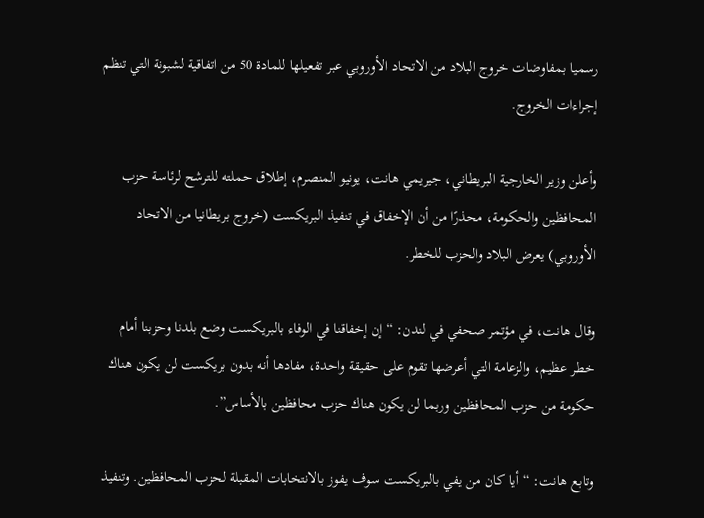رسميا بمفاوضات خروج البلاد من الاتحاد الأوروبي عبر تفعيلها للمادة 50 من اتفاقية لشبونة التي تنظم إجراءات الخروج.

وأعلن وزير الخارجية البريطاني، جيريمي هانت، يونيو المنصرم، إطلاق حملته للترشح لرئاسة حزب المحافظين والحكومة، محذرًا من أن الإخفاق في تنفيذ البريكست (خروج بريطانيا من الاتحاد الأوروبي) يعرض البلاد والحزب للخطر.

وقال هانت، في مؤتمر صحفي في لندن: “إن إخفاقنا في الوفاء بالبريكست وضع بلدنا وحزبنا أمام خطر عظيم، والزعامة التي أعرضها تقوم على حقيقة واحدة، مفادها أنه بدون بريكست لن يكون هناك حكومة من حزب المحافظين وربما لن يكون هناك حزب محافظين بالأساس”.

وتابع هانت: “أيا كان من يفي بالبريكست سوف يفوز بالانتخابات المقبلة لحزب المحافظين. وتنفيذ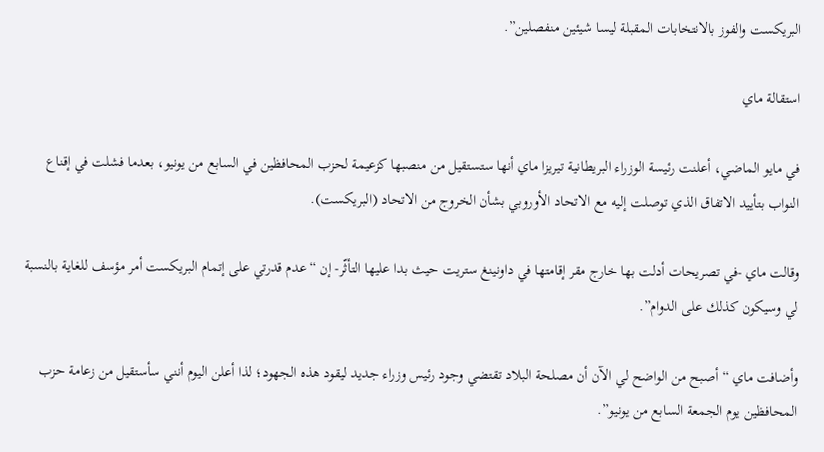البريكست والفوز بالانتخابات المقبلة ليسا شيئين منفصلين”.

استقالة ماي

في مايو الماضي، أعلنت رئيسة الوزراء البريطانية تيريزا ماي أنها ستستقيل من منصبها كزعيمة لحزب المحافظين في السابع من يونيو، بعدما فشلت في إقناع النواب بتأييد الاتفاق الذي توصلت إليه مع الاتحاد الأوروبي بشأن الخروج من الاتحاد (البريكست).

وقالت ماي -في تصريحات أدلت بها خارج مقر إقامتها في داونينغ ستريت حيث بدا عليها التأثّر- إن “عدم قدرتي على إتمام البريكست أمر مؤسف للغاية بالنسبة لي وسيكون كذلك على الدوام”.

وأضافت ماي “أصبح من الواضح لي الآن أن مصلحة البلاد تقتضي وجود رئيس وزراء جديد ليقود هذه الجهود؛ لذا أعلن اليوم أنني سأستقيل من زعامة حزب المحافظين يوم الجمعة السابع من يونيو”.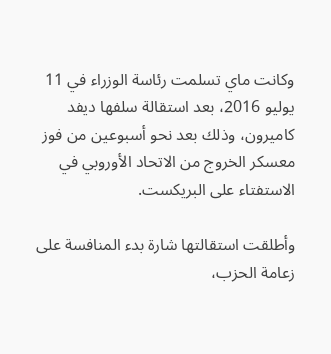وكانت ماي تسلمت رئاسة الوزراء في 11 يوليو 2016، بعد استقالة سلفها ديفد كاميرون، وذلك بعد نحو أسبوعين من فوز معسكر الخروج من الاتحاد الأوروبي في الاستفتاء على البريكست.

وأطلقت استقالتها شارة بدء المنافسة على زعامة الحزب،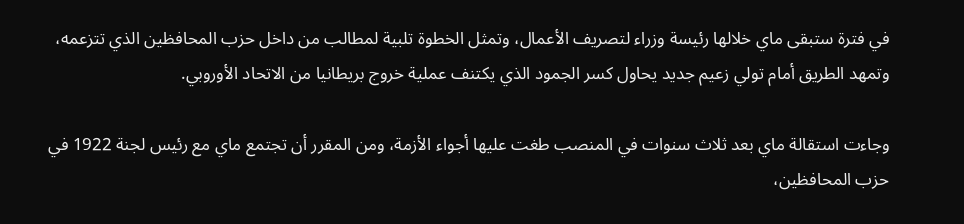في فترة ستبقى ماي خلالها رئيسة وزراء لتصريف الأعمال، وتمثل الخطوة تلبية لمطالب من داخل حزب المحافظين الذي تتزعمه، وتمهد الطريق أمام تولي زعيم جديد يحاول كسر الجمود الذي يكتنف عملية خروج بريطانيا من الاتحاد الأوروبي.

وجاءت استقالة ماي بعد ثلاث سنوات في المنصب طغت عليها أجواء الأزمة، ومن المقرر أن تجتمع ماي مع رئيس لجنة 1922 في حزب المحافظين،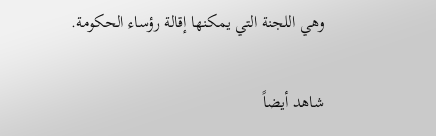وهي اللجنة التي يمكنها إقالة رؤساء الحكومة.

شاهد أيضاً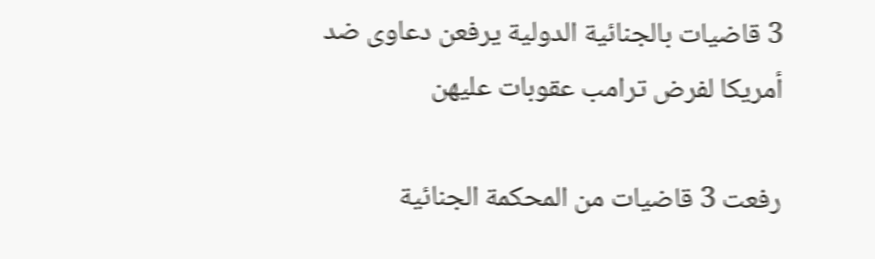3 قاضيات بالجنائية الدولية يرفعن دعاوى ضد أمريكا لفرض ترامب عقوبات عليهن

رفعت 3 قاضيات من المحكمة الجنائية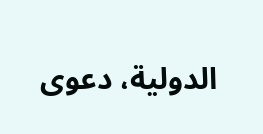الدولية، دعوى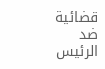قضائية ضد الرئيس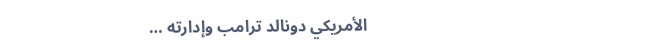الأمريكي دونالد ترامب وإدارته …